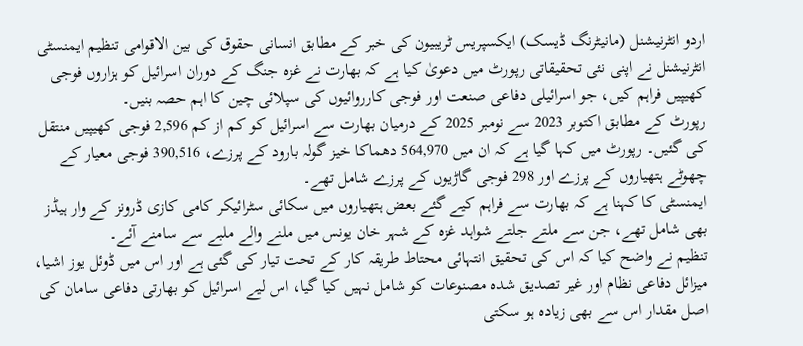اردو انٹرنیشنل (مانیٹرنگ ڈیسک) ایکسپریس ٹریبیون کی خبر کے مطابق انسانی حقوق کی بین الاقوامی تنظیم ایمنسٹی انٹرنیشنل نے اپنی نئی تحقیقاتی رپورٹ میں دعویٰ کیا ہے کہ بھارت نے غزہ جنگ کے دوران اسرائیل کو ہزاروں فوجی کھیپیں فراہم کیں، جو اسرائیلی دفاعی صنعت اور فوجی کارروائیوں کی سپلائی چین کا اہم حصہ بنیں۔
رپورٹ کے مطابق اکتوبر 2023 سے نومبر 2025 کے درمیان بھارت سے اسرائیل کو کم از کم 2,596 فوجی کھیپیں منتقل کی گئیں۔ رپورٹ میں کہا گیا ہے کہ ان میں 564,970 دھماکا خیز گولہ بارود کے پرزے، 390,516 فوجی معیار کے چھوٹے ہتھیاروں کے پرزے اور 298 فوجی گاڑیوں کے پرزے شامل تھے۔
ایمنسٹی کا کہنا ہے کہ بھارت سے فراہم کیے گئے بعض ہتھیاروں میں سکائی سٹرائیکر کامی کازی ڈرونز کے وار ہیڈز بھی شامل تھے، جن سے ملتے جلتے شواہد غزہ کے شہر خان یونس میں ملنے والے ملبے سے سامنے آئے۔
تنظیم نے واضح کیا کہ اس کی تحقیق انتہائی محتاط طریقہ کار کے تحت تیار کی گئی ہے اور اس میں ڈوئل یوز اشیا، میزائل دفاعی نظام اور غیر تصدیق شدہ مصنوعات کو شامل نہیں کیا گیا، اس لیے اسرائیل کو بھارتی دفاعی سامان کی اصل مقدار اس سے بھی زیادہ ہو سکتی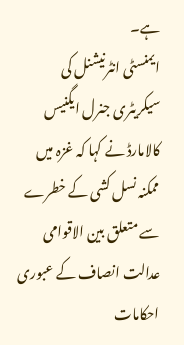ہے۔
ایمنسٹی انٹرنیشنل کی سیکریٹری جنرل ایگنیس کالامارڈ نے کہا کہ غزہ میں ممکنہ نسل کشی کے خطرے سے متعلق بین الاقوامی عدالت انصاف کے عبوری احکامات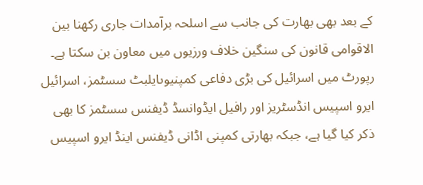کے بعد بھی بھارت کی جانب سے اسلحہ برآمدات جاری رکھنا بین الاقوامی قانون کی سنگین خلاف ورزیوں میں معاون بن سکتا ہے۔
رپورٹ میں اسرائیل کی بڑی دفاعی کمپنیوںایلبٹ سسٹمز، اسرائیل ایرو اسپیس انڈسٹریز اور رافیل ایڈوانسڈ ڈیفنس سسٹمز کا بھی ذکر کیا گیا ہے، جبکہ بھارتی کمپنی اڈانی ڈیفنس اینڈ ایرو اسپیس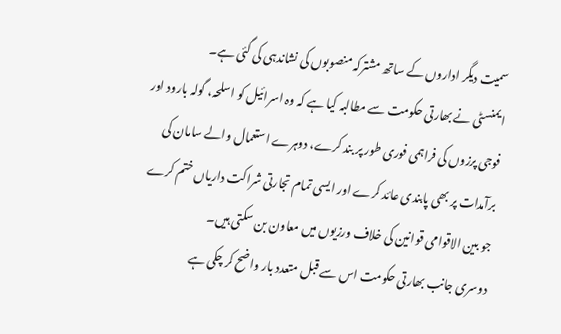سمیت دیگر اداروں کے ساتھ مشترکہ منصوبوں کی نشاندہی کی گئی ہے۔
ایمنسٹی نے بھارتی حکومت سے مطالبہ کیا ہے کہ وہ اسرائیل کو اسلحہ، گولہ بارود اور فوجی پرزوں کی فراہمی فوری طور پر بند کرے، دوہرے استعمال والے سامان کی برآمدات پر بھی پابندی عائد کرے اور ایسی تمام تجارتی شراکت داریاں ختم کرے جو بین الاقوامی قوانین کی خلاف ورزیوں میں معاون بن سکتی ہیں۔
دوسری جانب بھارتی حکومت اس سے قبل متعدد بار واضح کر چکی ہے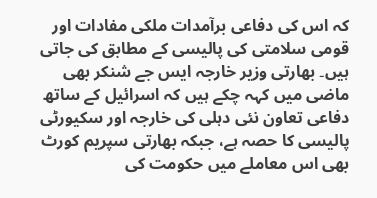کہ اس کی دفاعی برآمدات ملکی مفادات اور قومی سلامتی کی پالیسی کے مطابق کی جاتی ہیں۔ بھارتی وزیر خارجہ ایس جے شنکر بھی ماضی میں کہہ چکے ہیں کہ اسرائیل کے ساتھ دفاعی تعاون نئی دہلی کی خارجہ اور سکیورٹی پالیسی کا حصہ ہے، جبکہ بھارتی سپریم کورٹ بھی اس معاملے میں حکومت کی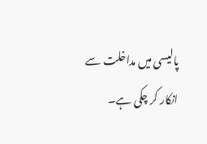پالیسی میں مداخلت سے انکار کر چکی ہے۔